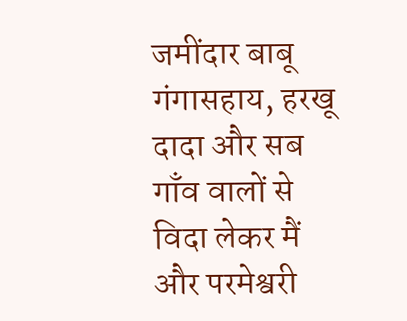जमींदार बाबू गंगासहाय, हरखू दादा और सब गाँव वालों से विदा लेकर मैं और परमेश्वरी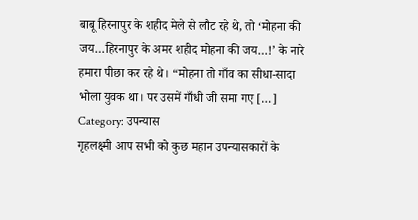बाबू हिरनापुर के शहीद मेले से लौट रहे थे, तो ‘मोहना की जय…हिरनापुर के अमर शहीद मोहना की जय…!’ के नारे हमारा पीछा कर रहे थे। “मोहना तो गाँव का सीधा-सादा भोला युवक था। पर उसमें गाँधी जी समा गए […]
Category: उपन्यास
गृहलक्ष्मी आप सभी को कुछ महान उपन्यासकारों के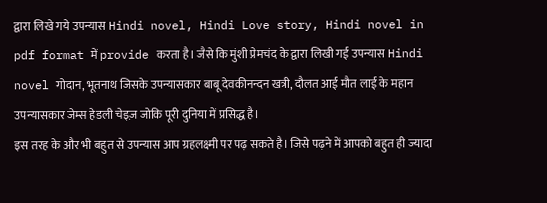द्वारा लिखे गये उपन्यास Hindi novel, Hindi Love story, Hindi novel in pdf format में provide करता है। जैसे कि मुंशी प्रेमचंद के द्वारा लिखी गई उपन्यास Hindi novel गोदान, भूतनाथ जिसके उपन्यासकार बाबू देवकीनन्दन खत्री, दौलत आई मौत लाई के महान उपन्यासकार जेम्स हेडली चेइज़ जोकि पूरी दुनिया में प्रसिद्ध है।
इस तरह के और भी बहुत से उपन्यास आप ग्रहलक्ष्मी पर पढ़ सकते है। जिसे पढ़ने में आपको बहुत ही ज्यादा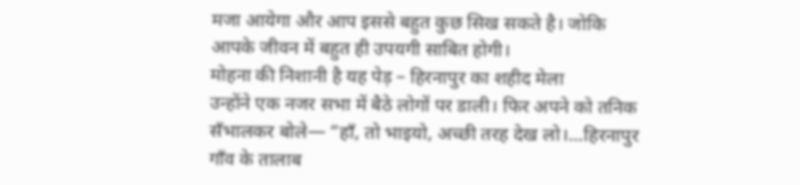मजा आयेगा और आप इससे बहुत कुछ सिख सकते है। जोकि आपके जीवन में बहुत ही उपयगी साबित होगी।
मोहना की निशानी है यह पेड़ – हिरनापुर का शहीद मेला
उन्होंने एक नजर सभा में बैठे लोगों पर डाली। फिर अपने को तनिक सँभालकर बोले— “हाँ, तो भाइयो, अच्छी तरह देख लो।…हिरनापुर गाँव के तालाब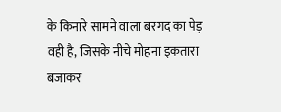के किनारे सामने वाला बरगद का पेड़ वही है, जिसके नीचे मोहना इकतारा बजाकर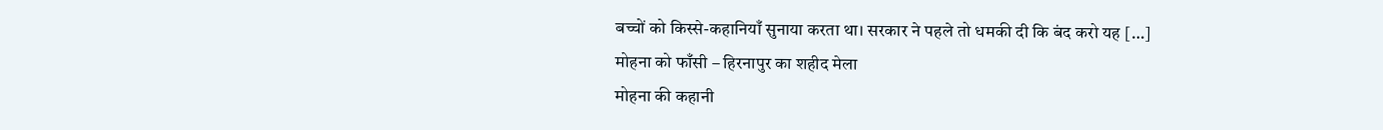बच्चों को किस्से-कहानियाँ सुनाया करता था। सरकार ने पहले तो धमकी दी कि बंद करो यह […]
मोहना को फाँसी – हिरनापुर का शहीद मेला
मोहना की कहानी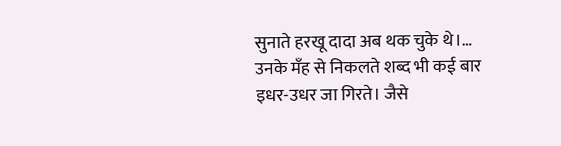सुनाते हरखू दादा अब थक चुके थे।… उनके मँह से निकलते शब्द भी कई बार इधर-उधर जा गिरते। जैसे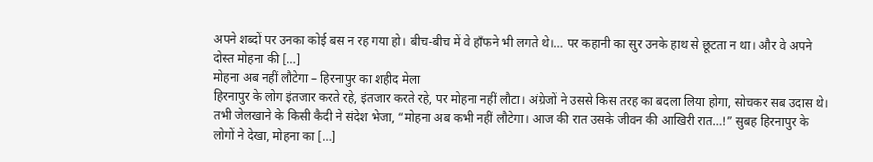अपने शब्दों पर उनका कोई बस न रह गया हो। बीच-बीच में वे हाँफने भी लगते थे।… पर कहानी का सुर उनके हाथ से छूटता न था। और वे अपने दोस्त मोहना की […]
मोहना अब नहीं लौटेगा – हिरनापुर का शहीद मेला
हिरनापुर के लोग इंतजार करते रहे, इंतजार करते रहे, पर मोहना नहीं लौटा। अंग्रेजों ने उससे किस तरह का बदला लिया होगा, सोचकर सब उदास थे। तभी जेलखाने के किसी कैदी ने संदेश भेजा, “मोहना अब कभी नहीं लौटेगा। आज की रात उसके जीवन की आखिरी रात…!” सुबह हिरनापुर के लोगों ने देखा, मोहना का […]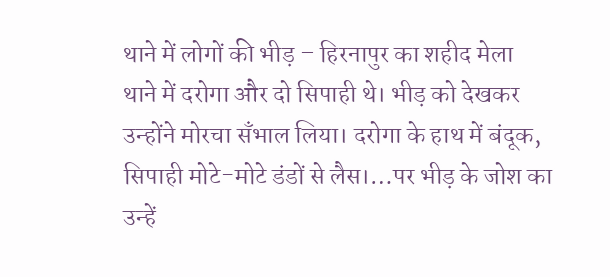थाने में लोगों की भीड़ – हिरनापुर का शहीद मेला
थाने में दरोगा और दो सिपाही थे। भीड़ को देखकर उन्होंने मोरचा सँभाल लिया। दरोगा के हाथ में बंदूक, सिपाही मोटे-मोटे डंडों से लैस।…पर भीड़ के जोश का उन्हें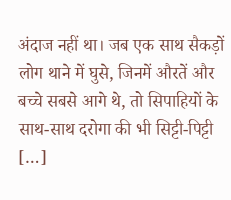अंदाज नहीं था। जब एक साथ सैकड़ों लोग थाने में घुसे, जिनमें औरतें और बच्चे सबसे आगे थे, तो सिपाहियों के साथ-साथ दरोगा की भी सिट्टी-पिट्टी […]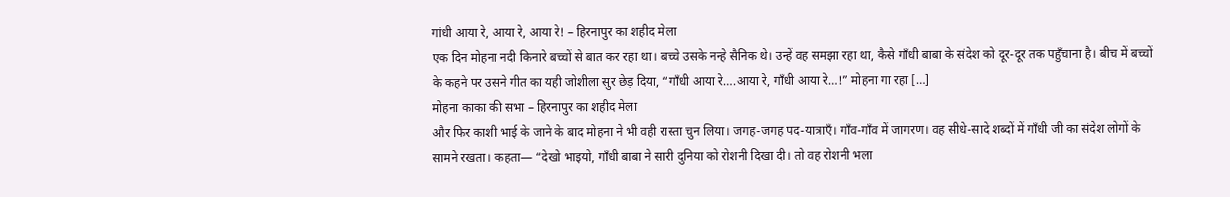गांधी आया रे, आया रे, आया रे! – हिरनापुर का शहीद मेला
एक दिन मोहना नदी किनारे बच्चों से बात कर रहा था। बच्चे उसके नन्हे सैनिक थे। उन्हें वह समझा रहा था, कैसे गाँधी बाबा के संदेश को दूर-दूर तक पहुँचाना है। बीच में बच्चों के कहने पर उसने गीत का यही जोशीला सुर छेड़ दिया, “गाँधी आया रे….आया रे, गाँधी आया रे…!” मोहना गा रहा […]
मोहना काका की सभा – हिरनापुर का शहीद मेला
और फिर काशी भाई के जाने के बाद मोहना ने भी वही रास्ता चुन लिया। जगह-जगह पद-यात्राएँ। गाँव-गाँव में जागरण। वह सीधे-सादे शब्दों में गाँधी जी का संदेश लोगों के सामने रखता। कहता— “देखो भाइयो, गाँधी बाबा ने सारी दुनिया को रोशनी दिखा दी। तो वह रोशनी भला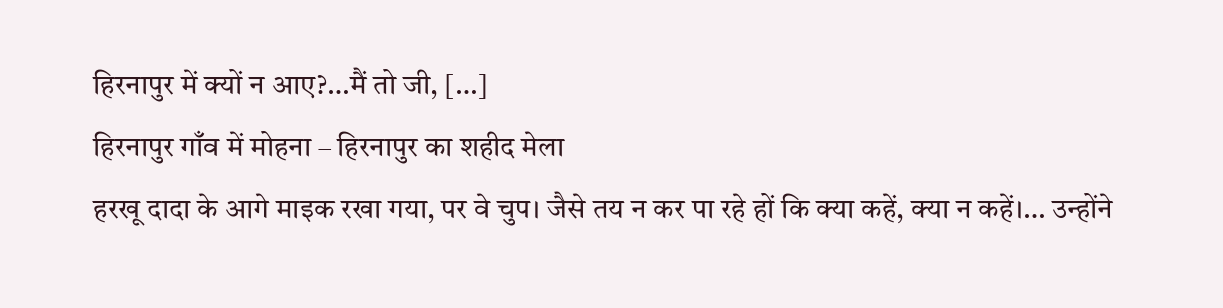हिरनापुर में क्यों न आए?…मैं तो जी, […]
हिरनापुर गाँव में मोहना – हिरनापुर का शहीद मेला
हरखू दादा के आगे माइक रखा गया, पर वे चुप। जैसे तय न कर पा रहे हों कि क्या कहें, क्या न कहें।… उन्होंने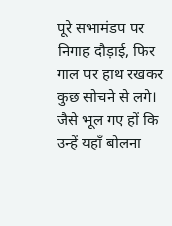पूरे सभामंडप पर निगाह दौड़ाई, फिर गाल पर हाथ रखकर कुछ सोचने से लगे। जैसे भूल गए हों कि उन्हें यहाँ बोलना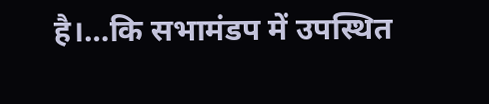है।…कि सभामंडप में उपस्थित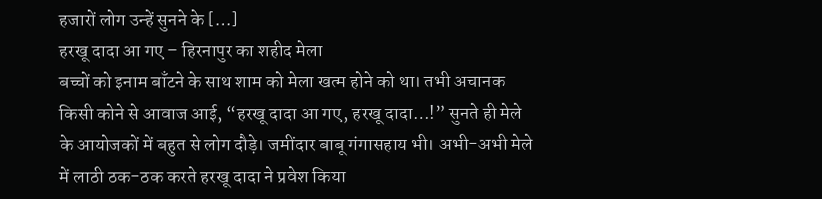हजारों लोग उन्हें सुनने के […]
हरखू दादा आ गए – हिरनापुर का शहीद मेला
बच्चों को इनाम बाँटने के साथ शाम को मेला खत्म होने को था। तभी अचानक किसी कोने से आवाज आई, “हरखू दादा आ गए, हरखू दादा…!” सुनते ही मेले के आयोजकों में बहुत से लोग दौड़े। जमींदार बाबू गंगासहाय भी। अभी-अभी मेले में लाठी ठक-ठक करते हरखू दादा ने प्रवेश किया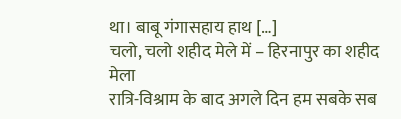था। बाबू गंगासहाय हाथ […]
चलो, चलो शहीद मेले में – हिरनापुर का शहीद मेला
रात्रि-विश्राम के बाद अगले दिन हम सबके सब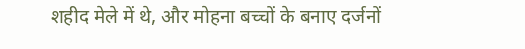शहीद मेले में थे, और मोहना बच्चों के बनाए दर्जनों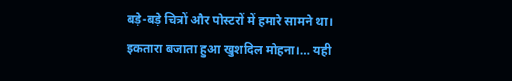बड़े-बड़े चित्रों और पोस्टरों में हमारे सामने था। इकतारा बजाता हुआ खुशदिल मोहना।… यही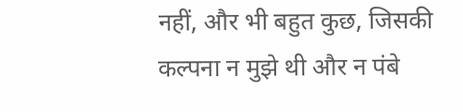नहीं, और भी बहुत कुछ, जिसकी कल्पना न मुझे थी और न पंबे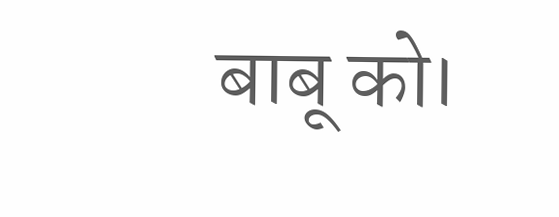बाबू को।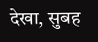देखा, सुबह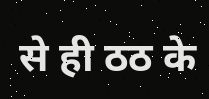से ही ठठ के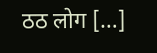ठठ लोग […]